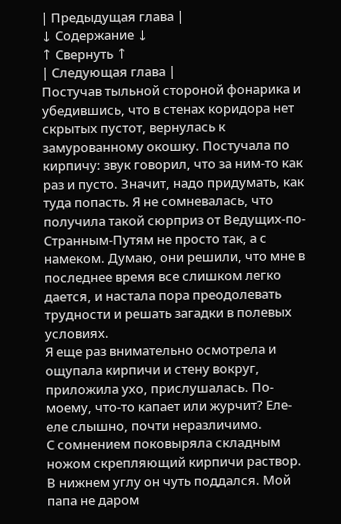| Предыдущая глава |
↓ Содержание ↓
↑ Свернуть ↑
| Следующая глава |
Постучав тыльной стороной фонарика и убедившись, что в стенах коридора нет скрытых пустот, вернулась к замурованному окошку. Постучала по кирпичу: звук говорил, что за ним-то как раз и пусто. Значит, надо придумать, как туда попасть. Я не сомневалась, что получила такой сюрприз от Ведущих-по-Странным-Путям не просто так, а с намеком. Думаю, они решили, что мне в последнее время все слишком легко дается, и настала пора преодолевать трудности и решать загадки в полевых условиях.
Я еще раз внимательно осмотрела и ощупала кирпичи и стену вокруг, приложила ухо, прислушалась. По-моему, что-то капает или журчит? Еле-еле слышно, почти неразличимо.
С сомнением поковыряла складным ножом скрепляющий кирпичи раствор. В нижнем углу он чуть поддался. Мой папа не даром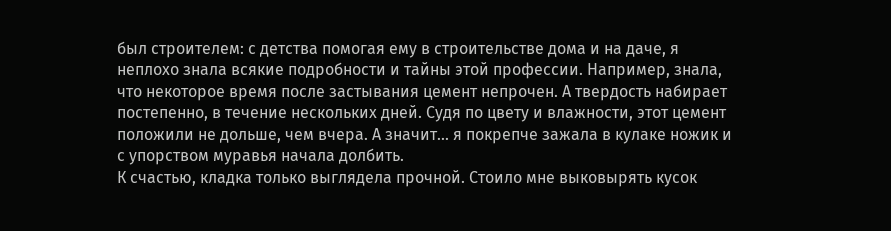был строителем: с детства помогая ему в строительстве дома и на даче, я неплохо знала всякие подробности и тайны этой профессии. Например, знала, что некоторое время после застывания цемент непрочен. А твердость набирает постепенно, в течение нескольких дней. Судя по цвету и влажности, этот цемент положили не дольше, чем вчера. А значит... я покрепче зажала в кулаке ножик и с упорством муравья начала долбить.
К счастью, кладка только выглядела прочной. Стоило мне выковырять кусок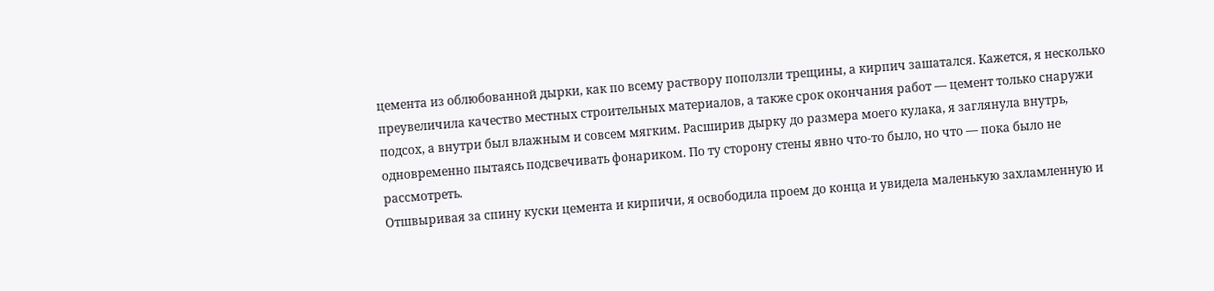цемента из облюбованной дырки, как по всему раствору поползли трещины, а кирпич зашатался. Кажется, я несколько преувеличила качество местных строительных материалов, а также срок окончания работ — цемент только снаружи подсох, а внутри был влажным и совсем мягким. Расширив дырку до размера моего кулака, я заглянула внутрь, одновременно пытаясь подсвечивать фонариком. По ту сторону стены явно что-то было, но что — пока было не рассмотреть.
Отшвыривая за спину куски цемента и кирпичи, я освободила проем до конца и увидела маленькую захламленную и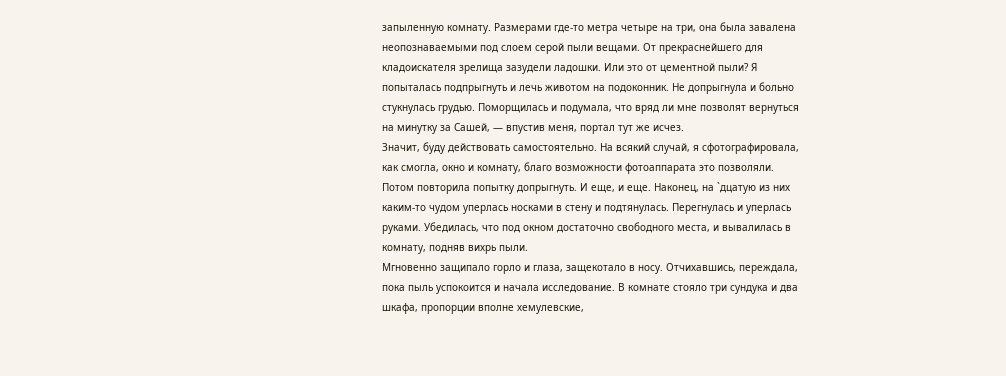запыленную комнату. Размерами где-то метра четыре на три, она была завалена неопознаваемыми под слоем серой пыли вещами. От прекраснейшего для кладоискателя зрелища зазудели ладошки. Или это от цементной пыли? Я попыталась подпрыгнуть и лечь животом на подоконник. Не допрыгнула и больно стукнулась грудью. Поморщилась и подумала, что вряд ли мне позволят вернуться на минутку за Сашей, — впустив меня, портал тут же исчез.
Значит, буду действовать самостоятельно. На всякий случай, я сфотографировала, как смогла, окно и комнату, благо возможности фотоаппарата это позволяли. Потом повторила попытку допрыгнуть. И еще, и еще. Наконец, на `дцатую из них каким-то чудом уперлась носками в стену и подтянулась. Перегнулась и уперлась руками. Убедилась, что под окном достаточно свободного места, и вывалилась в комнату, подняв вихрь пыли.
Мгновенно защипало горло и глаза, защекотало в носу. Отчихавшись, переждала, пока пыль успокоится и начала исследование. В комнате стояло три сундука и два шкафа, пропорции вполне хемулевские,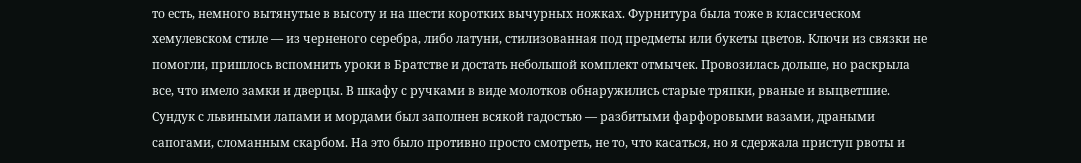то есть, немного вытянутые в высоту и на шести коротких вычурных ножках. Фурнитура была тоже в классическом хемулевском стиле — из черненого серебра, либо латуни, стилизованная под предметы или букеты цветов. Ключи из связки не помогли, пришлось вспомнить уроки в Братстве и достать небольшой комплект отмычек. Провозилась дольше, но раскрыла все, что имело замки и дверцы. В шкафу с ручками в виде молотков обнаружились старые тряпки, рваные и выцветшие. Сундук с львиными лапами и мордами был заполнен всякой гадостью — разбитыми фарфоровыми вазами, драными сапогами, сломанным скарбом. На это было противно просто смотреть, не то, что касаться, но я сдержала приступ рвоты и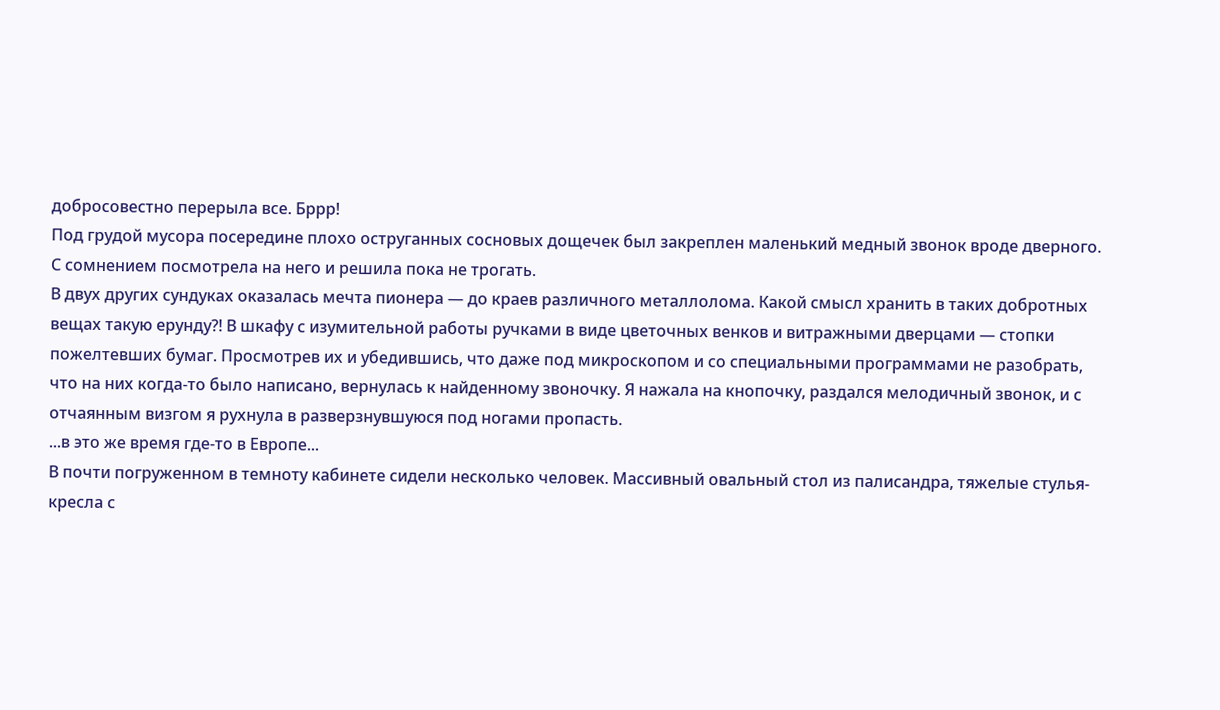добросовестно перерыла все. Бррр!
Под грудой мусора посередине плохо оструганных сосновых дощечек был закреплен маленький медный звонок вроде дверного. С сомнением посмотрела на него и решила пока не трогать.
В двух других сундуках оказалась мечта пионера — до краев различного металлолома. Какой смысл хранить в таких добротных вещах такую ерунду?! В шкафу с изумительной работы ручками в виде цветочных венков и витражными дверцами — стопки пожелтевших бумаг. Просмотрев их и убедившись, что даже под микроскопом и со специальными программами не разобрать, что на них когда-то было написано, вернулась к найденному звоночку. Я нажала на кнопочку, раздался мелодичный звонок, и с отчаянным визгом я рухнула в разверзнувшуюся под ногами пропасть.
...в это же время где-то в Европе...
В почти погруженном в темноту кабинете сидели несколько человек. Массивный овальный стол из палисандра, тяжелые стулья-кресла с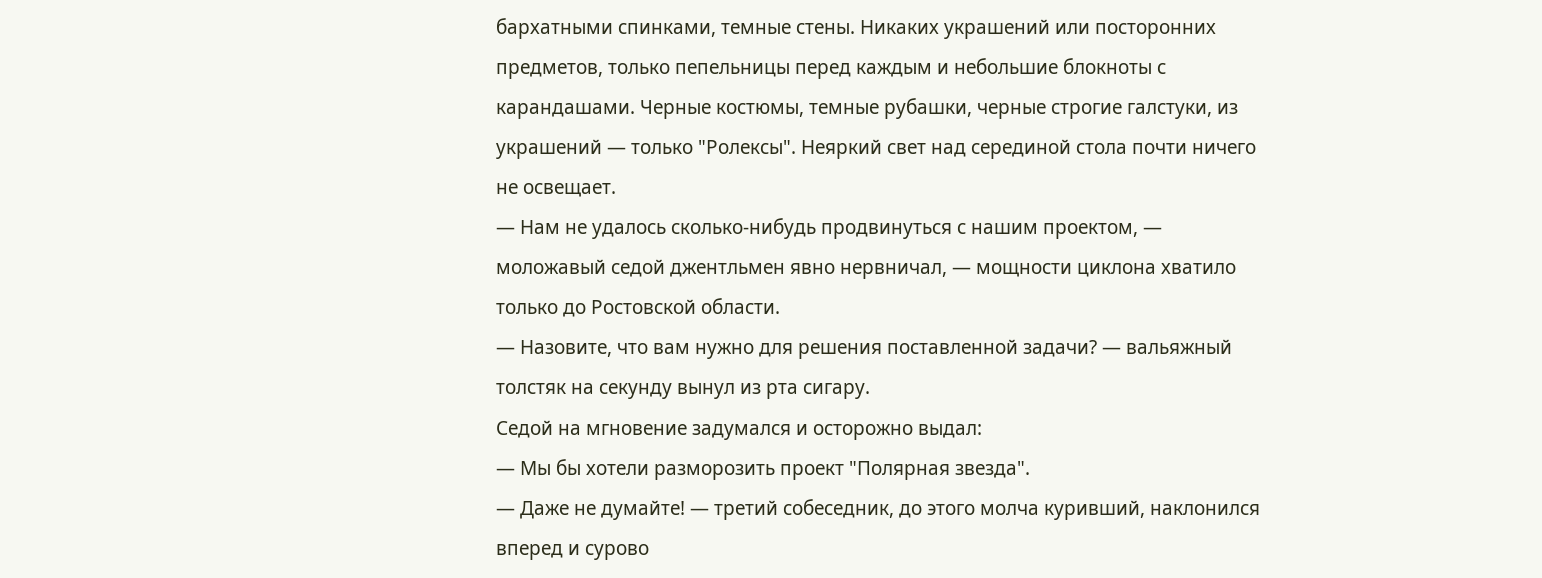бархатными спинками, темные стены. Никаких украшений или посторонних предметов, только пепельницы перед каждым и небольшие блокноты с карандашами. Черные костюмы, темные рубашки, черные строгие галстуки, из украшений — только "Ролексы". Неяркий свет над серединой стола почти ничего не освещает.
— Нам не удалось сколько-нибудь продвинуться с нашим проектом, — моложавый седой джентльмен явно нервничал, — мощности циклона хватило только до Ростовской области.
— Назовите, что вам нужно для решения поставленной задачи? — вальяжный толстяк на секунду вынул из рта сигару.
Седой на мгновение задумался и осторожно выдал:
— Мы бы хотели разморозить проект "Полярная звезда".
— Даже не думайте! — третий собеседник, до этого молча куривший, наклонился вперед и сурово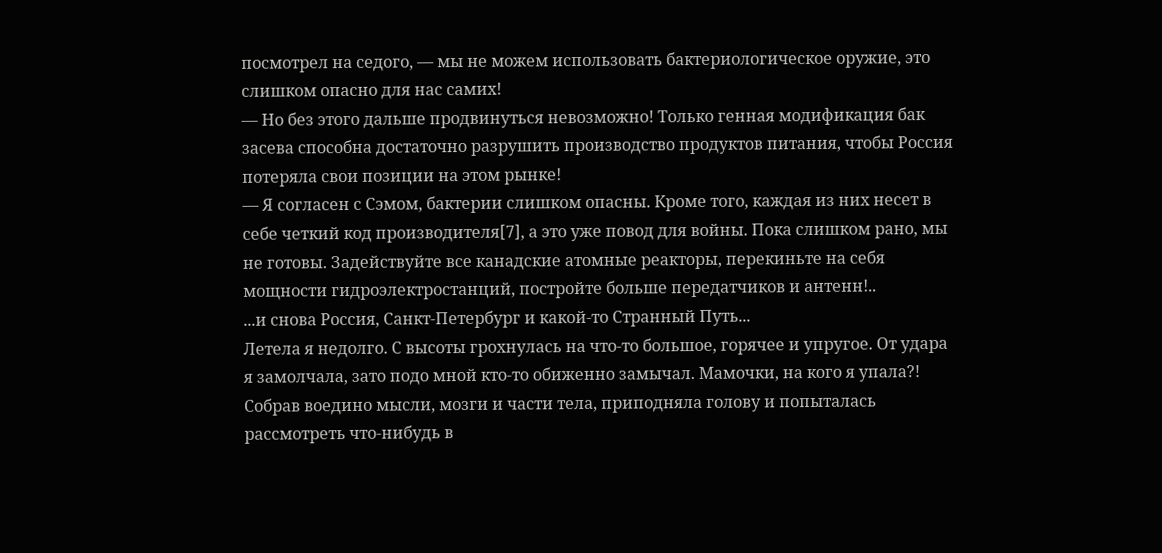посмотрел на седого, — мы не можем использовать бактериологическое оружие, это слишком опасно для нас самих!
— Но без этого дальше продвинуться невозможно! Только генная модификация бак засева способна достаточно разрушить производство продуктов питания, чтобы Россия потеряла свои позиции на этом рынке!
— Я согласен с Сэмом, бактерии слишком опасны. Кроме того, каждая из них несет в себе четкий код производителя[7], а это уже повод для войны. Пока слишком рано, мы не готовы. Задействуйте все канадские атомные реакторы, перекиньте на себя мощности гидроэлектростанций, постройте больше передатчиков и антенн!..
...и снова Россия, Санкт-Петербург и какой-то Странный Путь...
Летела я недолго. С высоты грохнулась на что-то большое, горячее и упругое. От удара я замолчала, зато подо мной кто-то обиженно замычал. Мамочки, на кого я упала?!
Собрав воедино мысли, мозги и части тела, приподняла голову и попыталась рассмотреть что-нибудь в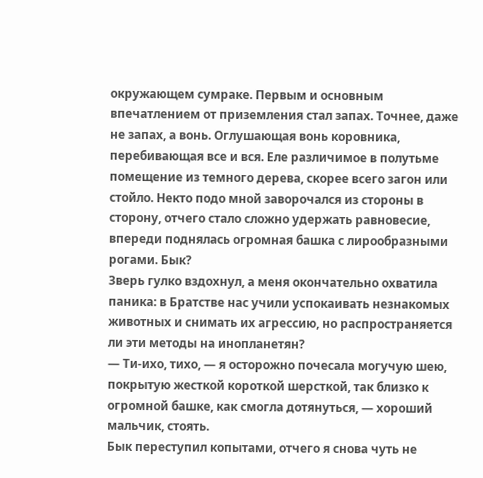окружающем сумраке. Первым и основным впечатлением от приземления стал запах. Точнее, даже не запах, а вонь. Оглушающая вонь коровника, перебивающая все и вся. Еле различимое в полутьме помещение из темного дерева, скорее всего загон или стойло. Некто подо мной заворочался из стороны в сторону, отчего стало сложно удержать равновесие, впереди поднялась огромная башка с лирообразными рогами. Бык?
Зверь гулко вздохнул, а меня окончательно охватила паника: в Братстве нас учили успокаивать незнакомых животных и снимать их агрессию, но распространяется ли эти методы на инопланетян?
— Ти-ихо, тихо, — я осторожно почесала могучую шею, покрытую жесткой короткой шерсткой, так близко к огромной башке, как смогла дотянуться, — хороший мальчик, стоять.
Бык переступил копытами, отчего я снова чуть не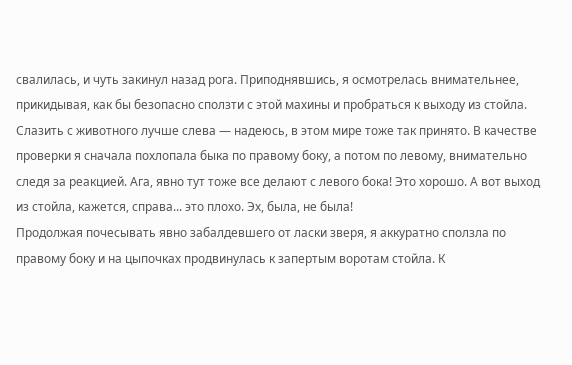свалилась, и чуть закинул назад рога. Приподнявшись, я осмотрелась внимательнее, прикидывая, как бы безопасно сползти с этой махины и пробраться к выходу из стойла. Слазить с животного лучше слева — надеюсь, в этом мире тоже так принято. В качестве проверки я сначала похлопала быка по правому боку, а потом по левому, внимательно следя за реакцией. Ага, явно тут тоже все делают с левого бока! Это хорошо. А вот выход из стойла, кажется, справа... это плохо. Эх, была, не была!
Продолжая почесывать явно забалдевшего от ласки зверя, я аккуратно сползла по правому боку и на цыпочках продвинулась к запертым воротам стойла. К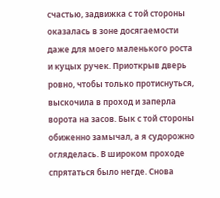счастью, задвижка с той стороны оказалась в зоне досягаемости даже для моего маленького роста и куцых ручек. Приоткрыв дверь ровно, чтобы только протиснуться, выскочила в проход и заперла ворота на засов. Бык с той стороны обиженно замычал, а я судорожно огляделась. В широком проходе спрятаться было негде. Снова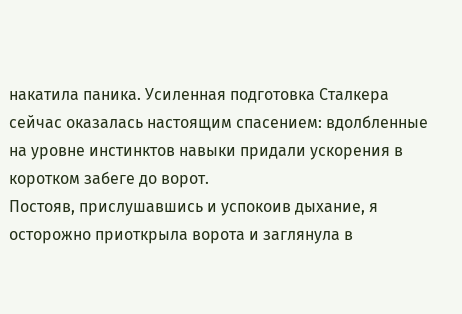накатила паника. Усиленная подготовка Сталкера сейчас оказалась настоящим спасением: вдолбленные на уровне инстинктов навыки придали ускорения в коротком забеге до ворот.
Постояв, прислушавшись и успокоив дыхание, я осторожно приоткрыла ворота и заглянула в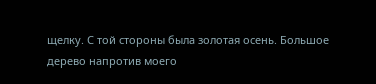щелку. С той стороны была золотая осень. Большое дерево напротив моего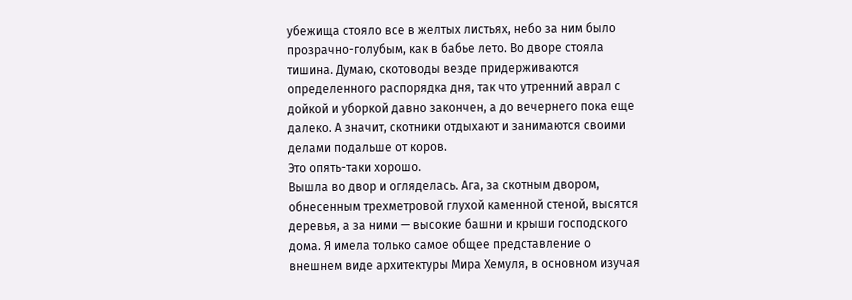убежища стояло все в желтых листьях, небо за ним было прозрачно-голубым, как в бабье лето. Во дворе стояла тишина. Думаю, скотоводы везде придерживаются определенного распорядка дня, так что утренний аврал с дойкой и уборкой давно закончен, а до вечернего пока еще далеко. А значит, скотники отдыхают и занимаются своими делами подальше от коров.
Это опять-таки хорошо.
Вышла во двор и огляделась. Ага, за скотным двором, обнесенным трехметровой глухой каменной стеной, высятся деревья, а за ними — высокие башни и крыши господского дома. Я имела только самое общее представление о внешнем виде архитектуры Мира Хемуля, в основном изучая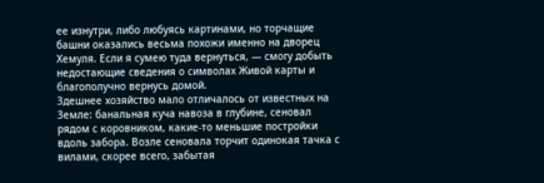ее изнутри, либо любуясь картинами, но торчащие башни оказались весьма похожи именно на дворец Хемуля. Если я сумею туда вернуться, — смогу добыть недостающие сведения о символах Живой карты и благополучно вернусь домой.
Здешнее хозяйство мало отличалось от известных на Земле: банальная куча навоза в глубине, сеновал рядом с коровником, какие-то меньшие постройки вдоль забора. Возле сеновала торчит одинокая тачка с вилами, скорее всего, забытая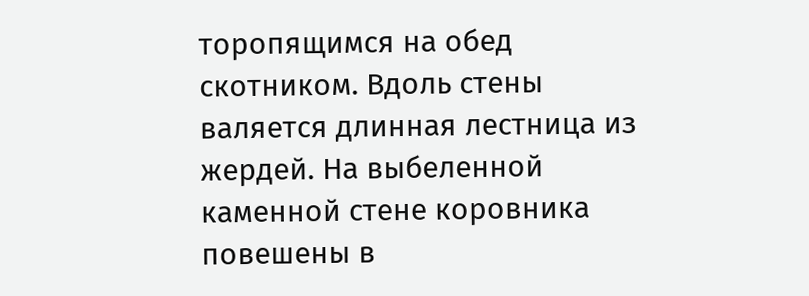торопящимся на обед скотником. Вдоль стены валяется длинная лестница из жердей. На выбеленной каменной стене коровника повешены в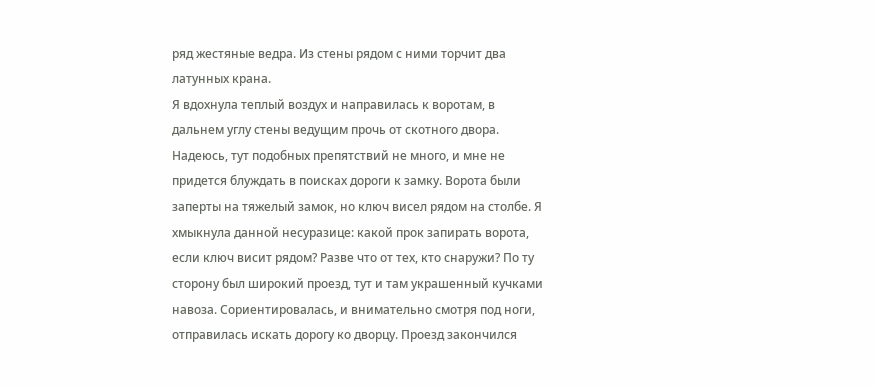ряд жестяные ведра. Из стены рядом с ними торчит два латунных крана.
Я вдохнула теплый воздух и направилась к воротам, в дальнем углу стены ведущим прочь от скотного двора. Надеюсь, тут подобных препятствий не много, и мне не придется блуждать в поисках дороги к замку. Ворота были заперты на тяжелый замок, но ключ висел рядом на столбе. Я хмыкнула данной несуразице: какой прок запирать ворота, если ключ висит рядом? Разве что от тех, кто снаружи? По ту сторону был широкий проезд, тут и там украшенный кучками навоза. Сориентировалась, и внимательно смотря под ноги, отправилась искать дорогу ко дворцу. Проезд закончился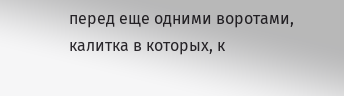перед еще одними воротами, калитка в которых, к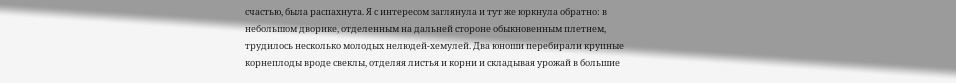счастью, была распахнута. Я с интересом заглянула и тут же юркнула обратно: в небольшом дворике, отделенным на дальней стороне обыкновенным плетнем, трудилось несколько молодых нелюдей-хемулей. Два юноши перебирали крупные корнеплоды вроде свеклы, отделяя листья и корни и складывая урожай в большие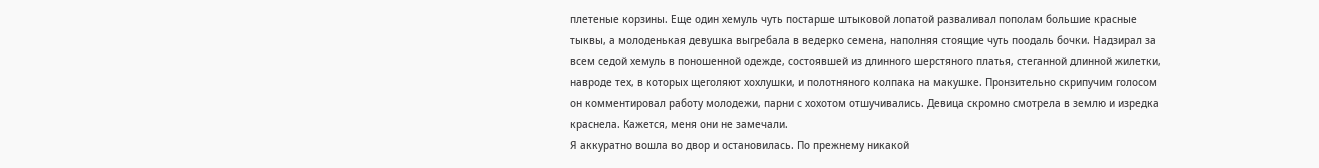плетеные корзины. Еще один хемуль чуть постарше штыковой лопатой разваливал пополам большие красные тыквы, а молоденькая девушка выгребала в ведерко семена, наполняя стоящие чуть поодаль бочки. Надзирал за всем седой хемуль в поношенной одежде, состоявшей из длинного шерстяного платья, стеганной длинной жилетки, навроде тех, в которых щеголяют хохлушки, и полотняного колпака на макушке. Пронзительно скрипучим голосом он комментировал работу молодежи, парни с хохотом отшучивались. Девица скромно смотрела в землю и изредка краснела. Кажется, меня они не замечали.
Я аккуратно вошла во двор и остановилась. По прежнему никакой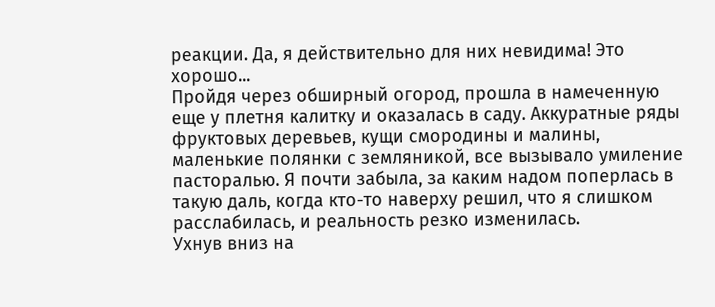реакции. Да, я действительно для них невидима! Это хорошо...
Пройдя через обширный огород, прошла в намеченную еще у плетня калитку и оказалась в саду. Аккуратные ряды фруктовых деревьев, кущи смородины и малины, маленькие полянки с земляникой, все вызывало умиление пасторалью. Я почти забыла, за каким надом поперлась в такую даль, когда кто-то наверху решил, что я слишком расслабилась, и реальность резко изменилась.
Ухнув вниз на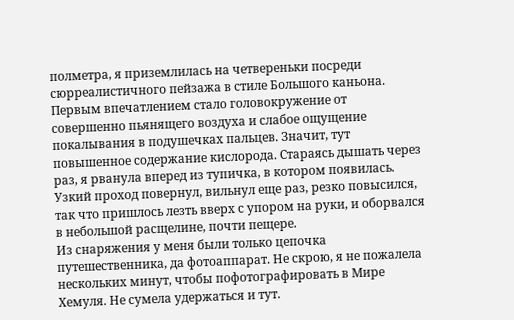полметра, я приземлилась на четвереньки посреди сюрреалистичного пейзажа в стиле Большого каньона. Первым впечатлением стало головокружение от совершенно пьянящего воздуха и слабое ощущение покалывания в подушечках пальцев. Значит, тут повышенное содержание кислорода. Стараясь дышать через раз, я рванула вперед из тупичка, в котором появилась. Узкий проход повернул, вильнул еще раз, резко повысился, так что пришлось лезть вверх с упором на руки, и оборвался в небольшой расщелине, почти пещере.
Из снаряжения у меня были только цепочка путешественника, да фотоаппарат. Не скрою, я не пожалела нескольких минут, чтобы пофотографировать в Мире Хемуля. Не сумела удержаться и тут.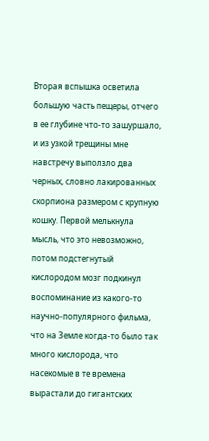Вторая вспышка осветила большую часть пещеры, отчего в ее глубине что-то зашуршало, и из узкой трещины мне навстречу выползло два черных, словно лакированных скорпиона размером с крупную кошку. Первой мелькнула мысль, что это невозможно, потом подстегнутый кислородом мозг подкинул воспоминание из какого-то научно-популярного фильма, что на Земле когда-то было так много кислорода, что насекомые в те времена вырастали до гигантских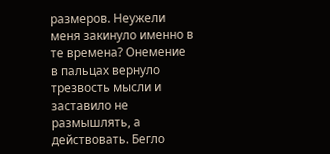размеров. Неужели меня закинуло именно в те времена? Онемение в пальцах вернуло трезвость мысли и заставило не размышлять, а действовать. Бегло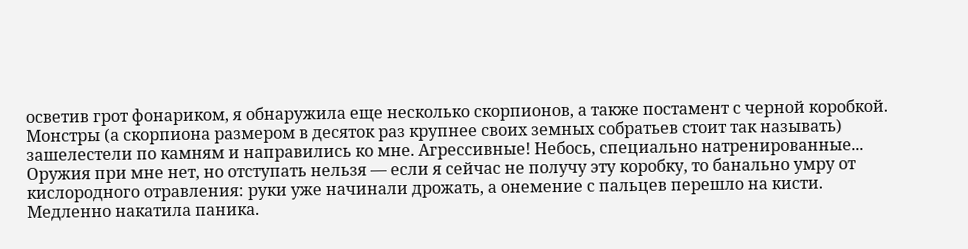осветив грот фонариком, я обнаружила еще несколько скорпионов, а также постамент с черной коробкой.
Монстры (а скорпиона размером в десяток раз крупнее своих земных собратьев стоит так называть) зашелестели по камням и направились ко мне. Агрессивные! Небось, специально натренированные...
Оружия при мне нет, но отступать нельзя — если я сейчас не получу эту коробку, то банально умру от кислородного отравления: руки уже начинали дрожать, а онемение с пальцев перешло на кисти.
Медленно накатила паника.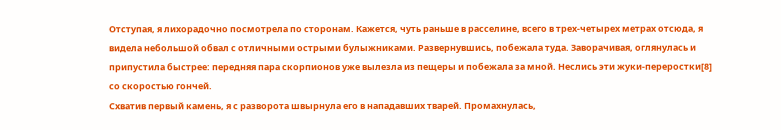Отступая, я лихорадочно посмотрела по сторонам. Кажется, чуть раньше в расселине, всего в трех-четырех метрах отсюда, я видела небольшой обвал с отличными острыми булыжниками. Развернувшись, побежала туда. Заворачивая, оглянулась и припустила быстрее: передняя пара скорпионов уже вылезла из пещеры и побежала за мной. Неслись эти жуки-переростки[8] со скоростью гончей.
Схватив первый камень, я с разворота швырнула его в нападавших тварей. Промахнулась,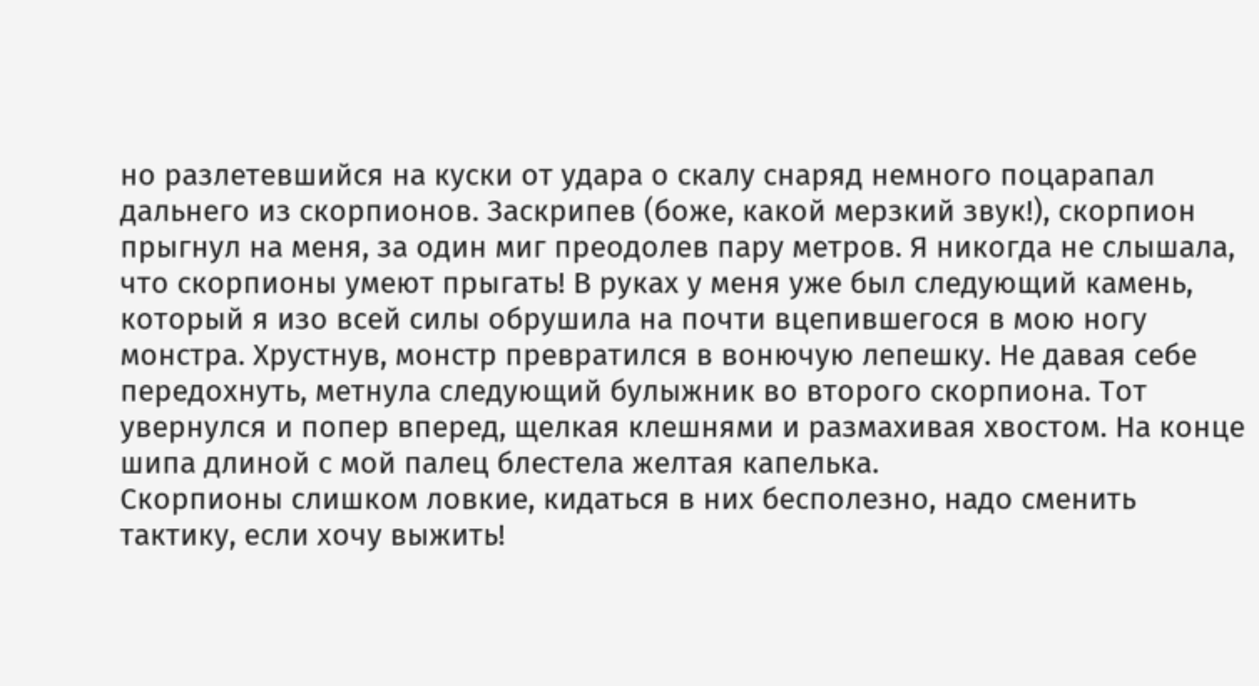но разлетевшийся на куски от удара о скалу снаряд немного поцарапал дальнего из скорпионов. Заскрипев (боже, какой мерзкий звук!), скорпион прыгнул на меня, за один миг преодолев пару метров. Я никогда не слышала, что скорпионы умеют прыгать! В руках у меня уже был следующий камень, который я изо всей силы обрушила на почти вцепившегося в мою ногу монстра. Хрустнув, монстр превратился в вонючую лепешку. Не давая себе передохнуть, метнула следующий булыжник во второго скорпиона. Тот увернулся и попер вперед, щелкая клешнями и размахивая хвостом. На конце шипа длиной с мой палец блестела желтая капелька.
Скорпионы слишком ловкие, кидаться в них бесполезно, надо сменить тактику, если хочу выжить!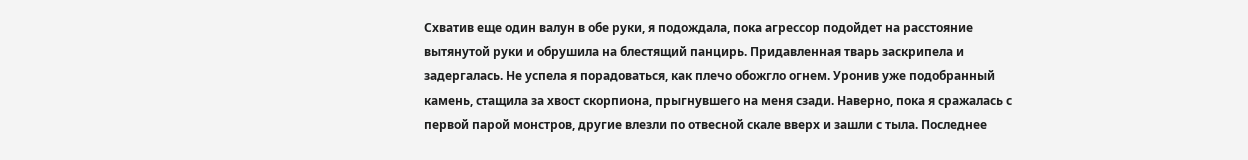Схватив еще один валун в обе руки, я подождала, пока агрессор подойдет на расстояние вытянутой руки и обрушила на блестящий панцирь. Придавленная тварь заскрипела и задергалась. Не успела я порадоваться, как плечо обожгло огнем. Уронив уже подобранный камень, стащила за хвост скорпиона, прыгнувшего на меня сзади. Наверно, пока я сражалась с первой парой монстров, другие влезли по отвесной скале вверх и зашли с тыла. Последнее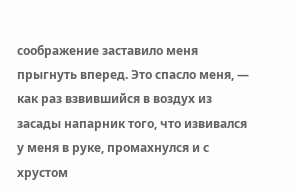соображение заставило меня прыгнуть вперед. Это спасло меня, — как раз взвившийся в воздух из засады напарник того, что извивался у меня в руке, промахнулся и с хрустом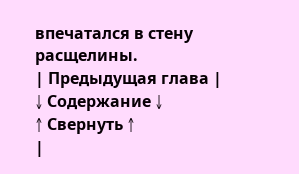впечатался в стену расщелины.
| Предыдущая глава |
↓ Содержание ↓
↑ Свернуть ↑
|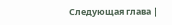Следующая глава |